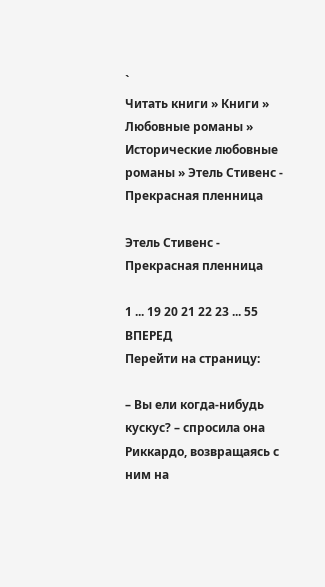`
Читать книги » Книги » Любовные романы » Исторические любовные романы » Этель Стивенс - Прекрасная пленница

Этель Стивенс - Прекрасная пленница

1 ... 19 20 21 22 23 ... 55 ВПЕРЕД
Перейти на страницу:

– Вы ели когда-нибудь кускус? – спросила она Риккардо, возвращаясь с ним на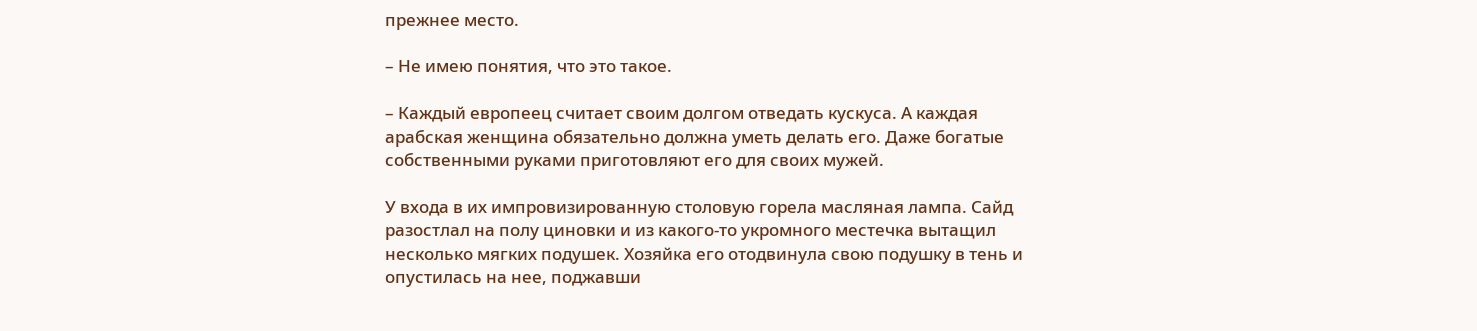прежнее место.

– Не имею понятия, что это такое.

– Каждый европеец считает своим долгом отведать кускуса. А каждая арабская женщина обязательно должна уметь делать его. Даже богатые собственными руками приготовляют его для своих мужей.

У входа в их импровизированную столовую горела масляная лампа. Сайд разостлал на полу циновки и из какого-то укромного местечка вытащил несколько мягких подушек. Хозяйка его отодвинула свою подушку в тень и опустилась на нее, поджавши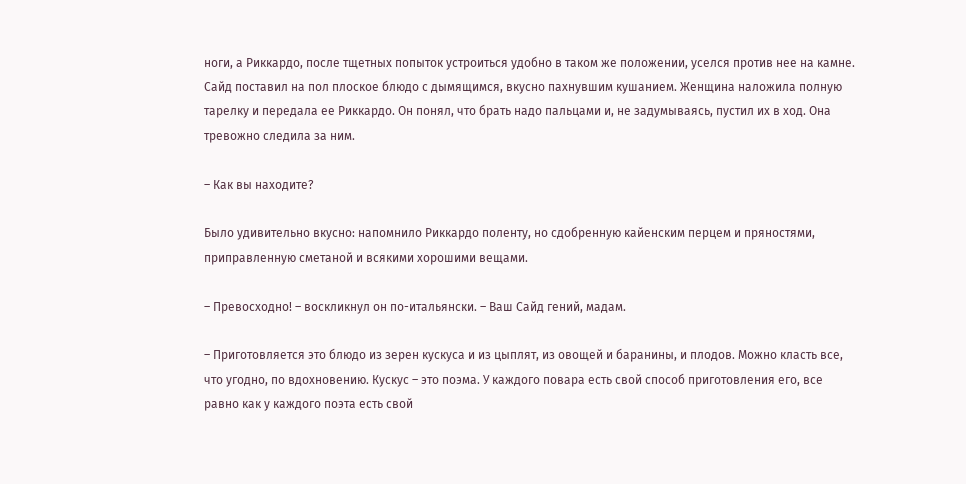ноги, а Риккардо, после тщетных попыток устроиться удобно в таком же положении, уселся против нее на камне. Сайд поставил на пол плоское блюдо с дымящимся, вкусно пахнувшим кушанием. Женщина наложила полную тарелку и передала ее Риккардо. Он понял, что брать надо пальцами и, не задумываясь, пустил их в ход. Она тревожно следила за ним.

– Как вы находите?

Было удивительно вкусно: напомнило Риккардо поленту, но сдобренную кайенским перцем и пряностями, приправленную сметаной и всякими хорошими вещами.

– Превосходно! – воскликнул он по-итальянски. – Ваш Сайд гений, мадам.

– Приготовляется это блюдо из зерен кускуса и из цыплят, из овощей и баранины, и плодов. Можно класть все, что угодно, по вдохновению. Кускус – это поэма. У каждого повара есть свой способ приготовления его, все равно как у каждого поэта есть свой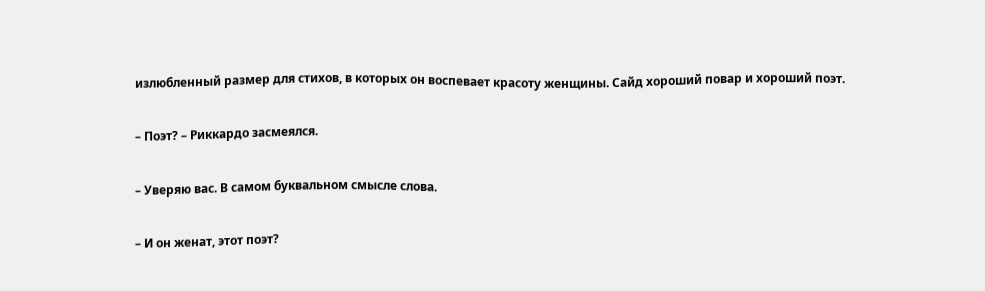излюбленный размер для стихов, в которых он воспевает красоту женщины. Сайд хороший повар и хороший поэт.

– Поэт? – Риккардо засмеялся.

– Уверяю вас. В самом буквальном смысле слова.

– И он женат, этот поэт?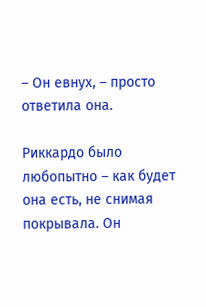– Он евнух, – просто ответила она.

Риккардо было любопытно – как будет она есть, не снимая покрывала. Он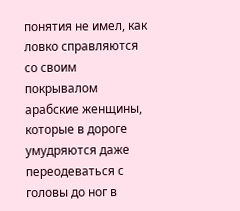понятия не имел, как ловко справляются со своим покрывалом арабские женщины, которые в дороге умудряются даже переодеваться с головы до ног в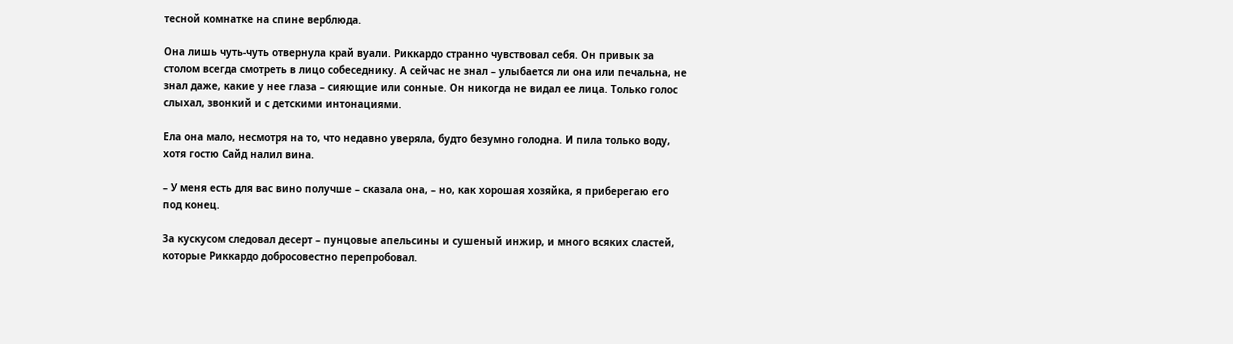тесной комнатке на спине верблюда.

Она лишь чуть-чуть отвернула край вуали. Риккардо странно чувствовал себя. Он привык за столом всегда смотреть в лицо собеседнику. А сейчас не знал – улыбается ли она или печальна, не знал даже, какие у нее глаза – сияющие или сонные. Он никогда не видал ее лица. Только голос слыхал, звонкий и с детскими интонациями.

Ела она мало, несмотря на то, что недавно уверяла, будто безумно голодна. И пила только воду, хотя гостю Сайд налил вина.

– У меня есть для вас вино получше – сказала она, – но, как хорошая хозяйка, я приберегаю его под конец.

За кускусом следовал десерт – пунцовые апельсины и сушеный инжир, и много всяких сластей, которые Риккардо добросовестно перепробовал.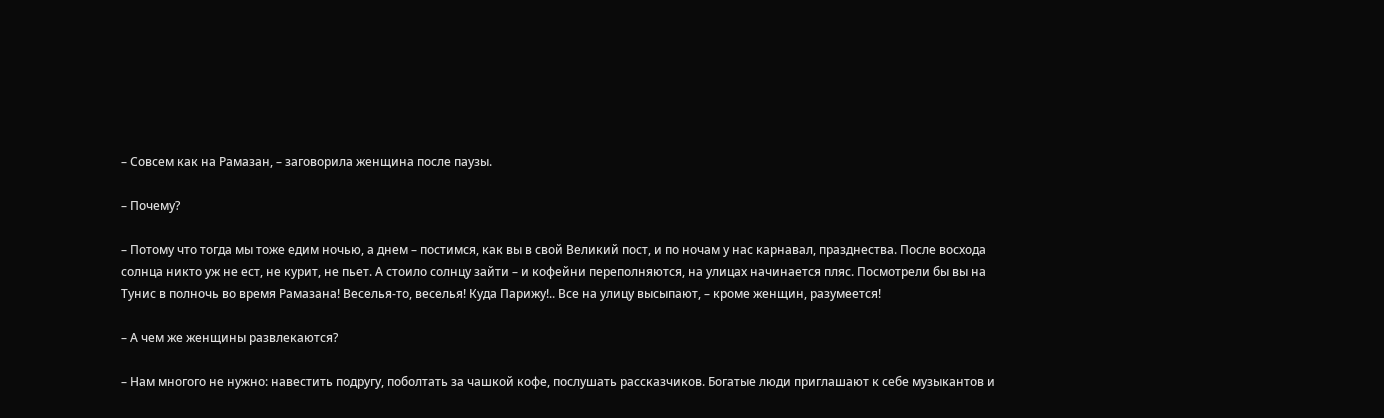– Совсем как на Рамазан, – заговорила женщина после паузы.

– Почему?

– Потому что тогда мы тоже едим ночью, а днем – постимся, как вы в свой Великий пост, и по ночам у нас карнавал, празднества. После восхода солнца никто уж не ест, не курит, не пьет. А стоило солнцу зайти – и кофейни переполняются, на улицах начинается пляс. Посмотрели бы вы на Тунис в полночь во время Рамазана! Веселья-то, веселья! Куда Парижу!.. Все на улицу высыпают, – кроме женщин, разумеется!

– А чем же женщины развлекаются?

– Нам многого не нужно: навестить подругу, поболтать за чашкой кофе, послушать рассказчиков. Богатые люди приглашают к себе музыкантов и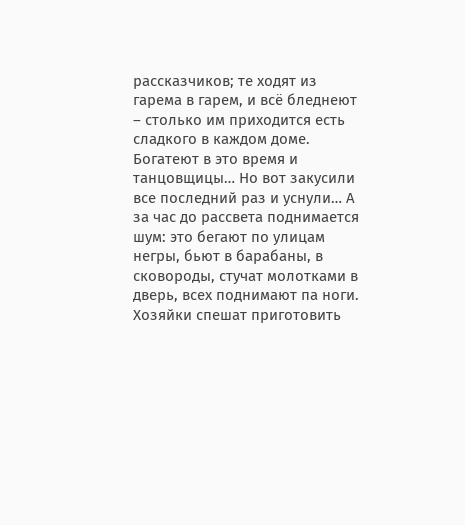рассказчиков; те ходят из гарема в гарем, и всё бледнеют – столько им приходится есть сладкого в каждом доме. Богатеют в это время и танцовщицы… Но вот закусили все последний раз и уснули… А за час до рассвета поднимается шум: это бегают по улицам негры, бьют в барабаны, в сковороды, стучат молотками в дверь, всех поднимают па ноги. Хозяйки спешат приготовить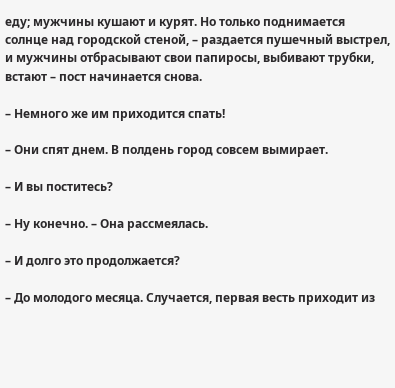еду; мужчины кушают и курят. Но только поднимается солнце над городской стеной, – раздается пушечный выстрел, и мужчины отбрасывают свои папиросы, выбивают трубки, встают – пост начинается снова.

– Немного же им приходится спать!

– Они спят днем. В полдень город совсем вымирает.

– И вы поститесь?

– Ну конечно. – Она рассмеялась.

– И долго это продолжается?

– До молодого месяца. Случается, первая весть приходит из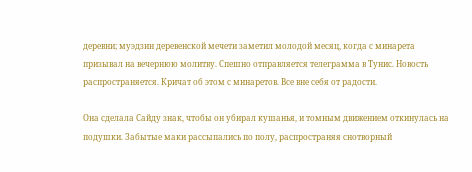деревни; муэдзин деревенской мечети заметил молодой месяц, когда с минарета призывал на вечернюю молитву. Спешно отправляется телеграмма в Тунис. Новость распространяется. Кричат об этом с минаретов. Все вне себя от радости.

Она сделала Сайду знак, чтобы он убирал кушанья, и томным движением откинулась на подушки. Забытые маки рассыпались по полу, распространяя снотворный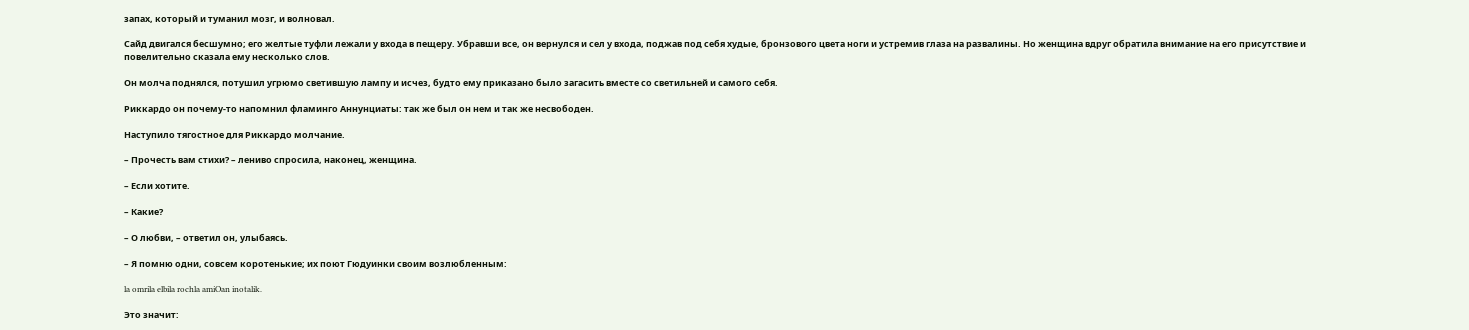запах, который и туманил мозг, и волновал.

Сайд двигался бесшумно; его желтые туфли лежали у входа в пещеру. Убравши все, он вернулся и сел у входа, поджав под себя худые, бронзового цвета ноги и устремив глаза на развалины. Но женщина вдруг обратила внимание на его присутствие и повелительно сказала ему несколько слов.

Он молча поднялся, потушил угрюмо светившую лампу и исчез, будто ему приказано было загасить вместе со светильней и самого себя.

Риккардо он почему-то напомнил фламинго Аннунциаты: так же был он нем и так же несвободен.

Наступило тягостное для Риккардо молчание.

– Прочесть вам стихи? – лениво спросила, наконец, женщина.

– Если хотите.

– Какие?

– О любви, – ответил он, улыбаясь.

– Я помню одни, совсем коротенькие; их поют Гюдуинки своим возлюбленным:

la omrila elbila rochla amiOan inotalik.

Это значит: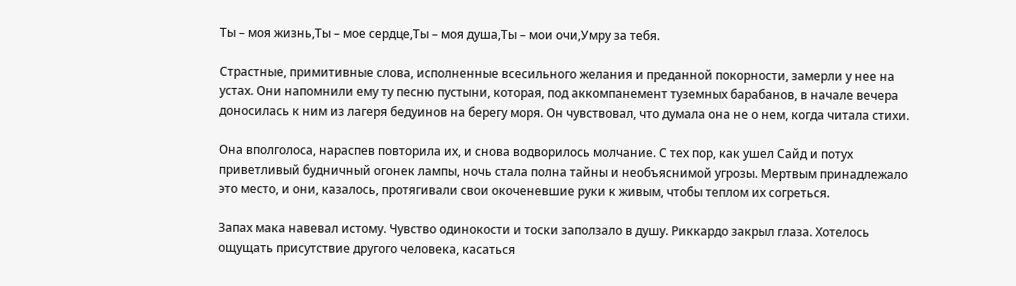Ты – моя жизнь,Ты – мое сердце,Ты – моя душа,Ты – мои очи,Умру за тебя.

Страстные, примитивные слова, исполненные всесильного желания и преданной покорности, замерли у нее на устах. Они напомнили ему ту песню пустыни, которая, под аккомпанемент туземных барабанов, в начале вечера доносилась к ним из лагеря бедуинов на берегу моря. Он чувствовал, что думала она не о нем, когда читала стихи.

Она вполголоса, нараспев повторила их, и снова водворилось молчание. С тех пор, как ушел Сайд и потух приветливый будничный огонек лампы, ночь стала полна тайны и необъяснимой угрозы. Мертвым принадлежало это место, и они, казалось, протягивали свои окоченевшие руки к живым, чтобы теплом их согреться.

Запах мака навевал истому. Чувство одинокости и тоски заползало в душу. Риккардо закрыл глаза. Хотелось ощущать присутствие другого человека, касаться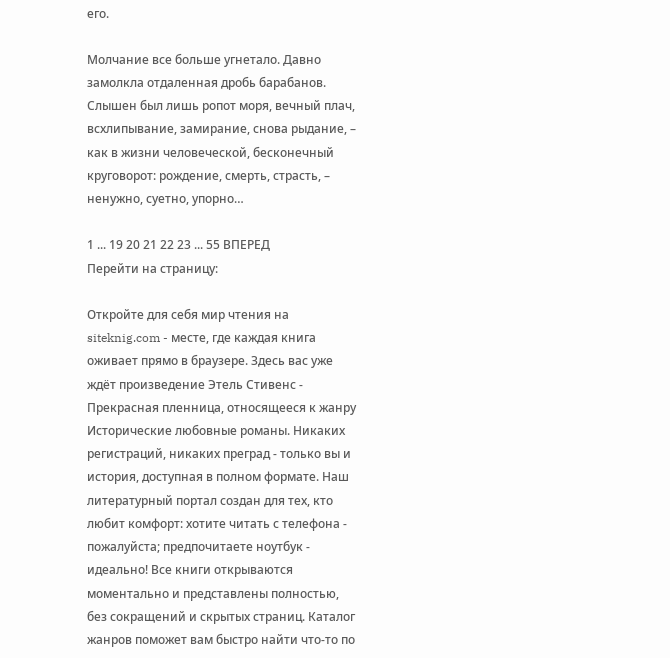его.

Молчание все больше угнетало. Давно замолкла отдаленная дробь барабанов. Слышен был лишь ропот моря, вечный плач, всхлипывание, замирание, снова рыдание, – как в жизни человеческой, бесконечный круговорот: рождение, смерть, страсть, – ненужно, суетно, упорно…

1 ... 19 20 21 22 23 ... 55 ВПЕРЕД
Перейти на страницу:

Откройте для себя мир чтения на siteknig.com - месте, где каждая книга оживает прямо в браузере. Здесь вас уже ждёт произведение Этель Стивенс - Прекрасная пленница, относящееся к жанру Исторические любовные романы. Никаких регистраций, никаких преград - только вы и история, доступная в полном формате. Наш литературный портал создан для тех, кто любит комфорт: хотите читать с телефона - пожалуйста; предпочитаете ноутбук - идеально! Все книги открываются моментально и представлены полностью, без сокращений и скрытых страниц. Каталог жанров поможет вам быстро найти что-то по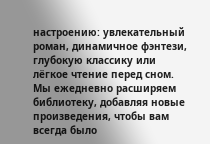настроению: увлекательный роман, динамичное фэнтези, глубокую классику или лёгкое чтение перед сном. Мы ежедневно расширяем библиотеку, добавляя новые произведения, чтобы вам всегда было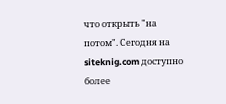что открыть "на потом". Сегодня на siteknig.com доступно более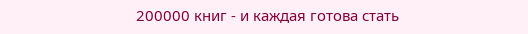200000 книг - и каждая готова стать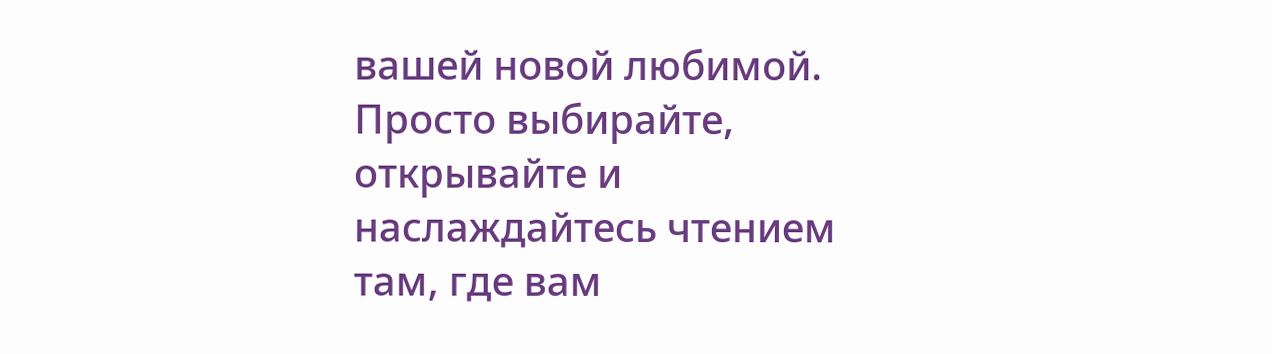вашей новой любимой. Просто выбирайте, открывайте и наслаждайтесь чтением там, где вам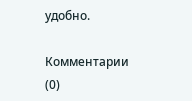удобно.

Комментарии (0)